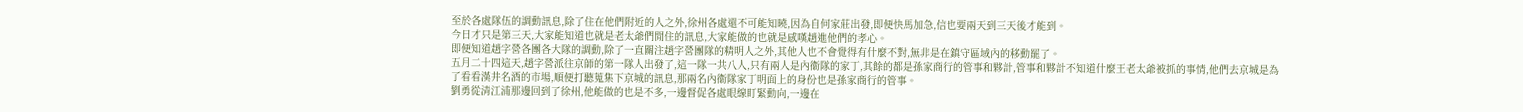至於各處隊伍的調動訊息,除了住在他們附近的人之外,徐州各處還不可能知曉,因為自何家莊出發,即便快馬加急,信也要兩天到三天後才能到。
今日才只是第三天,大家能知道也就是老太爺們閒住的訊息,大家能做的也就是感嘆趙進他們的孝心。
即便知道趙字營各團各大隊的調動,除了一直關注趙字營團隊的精明人之外,其他人也不會覺得有什麼不對,無非是在鎮守區域內的移動罷了。
五月二十四這天,趙字營派往京師的第一隊人出發了,這一隊一共八人,只有兩人是內衞隊的家丁,其餘的都是孫家商行的管事和夥計,管事和夥計不知道什麼王老太爺被抓的事情,他們去京城是為了看看漢井名酒的市場,順便打聽蒐集下京城的訊息,那兩名內衞隊家丁明面上的身份也是孫家商行的管事。
劉勇從清江浦那邊回到了徐州,他能做的也是不多,一邊督促各處眼線盯緊動向,一邊在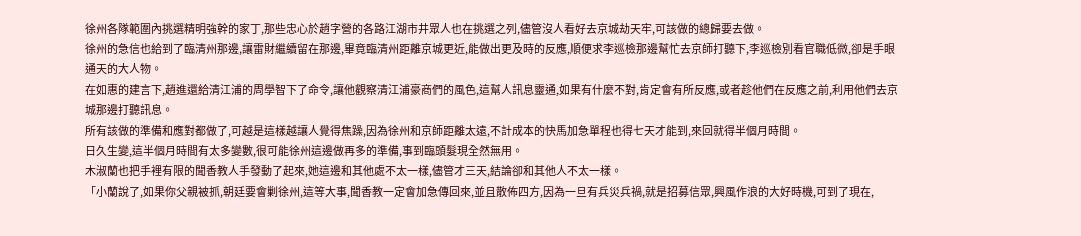徐州各隊範圍內挑選精明強幹的家丁,那些忠心於趙字營的各路江湖市井眾人也在挑選之列,儘管沒人看好去京城劫天牢,可該做的總歸要去做。
徐州的急信也給到了臨清州那邊,讓雷財繼續留在那邊,畢竟臨清州距離京城更近,能做出更及時的反應,順便求李巡檢那邊幫忙去京師打聽下,李巡檢別看官職低微,卻是手眼通天的大人物。
在如惠的建言下,趙進還給清江浦的周學智下了命令,讓他觀察清江浦豪商們的風色,這幫人訊息靈通,如果有什麼不對,肯定會有所反應,或者趁他們在反應之前,利用他們去京城那邊打聽訊息。
所有該做的準備和應對都做了,可越是這樣越讓人覺得焦躁,因為徐州和京師距離太遠,不計成本的快馬加急單程也得七天才能到,來回就得半個月時間。
日久生變,這半個月時間有太多變數,很可能徐州這邊做再多的準備,事到臨頭髮現全然無用。
木淑蘭也把手裡有限的聞香教人手發動了起來,她這邊和其他處不太一樣,儘管才三天,結論卻和其他人不太一樣。
「小蘭說了,如果你父親被抓,朝廷要會剿徐州,這等大事,聞香教一定會加急傳回來,並且散佈四方,因為一旦有兵災兵禍,就是招募信眾,興風作浪的大好時機,可到了現在,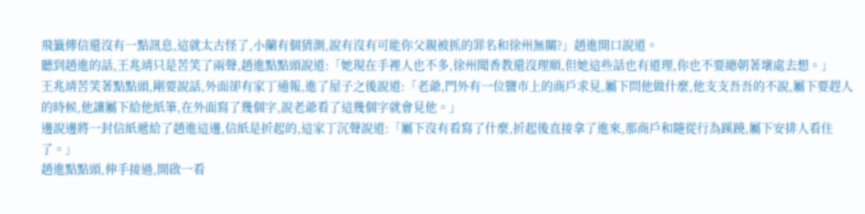飛籤傳信還沒有一點訊息,這就太古怪了,小蘭有個猜測,說有沒有可能你父親被抓的罪名和徐州無關?」趙進開口說道。
聽到趙進的話,王兆靖只是苦笑了兩聲,趙進點點頭說道:「她現在手裡人也不多,徐州聞香教還沒理順,但她這些話也有道理,你也不要總朝著壞處去想。」
王兆靖苦笑著點點頭,剛要說話,外面卻有家丁通報,進了屋子之後說道:「老爺,門外有一位鹽市上的商戶求見,屬下問他做什麼,他支支吾吾的不說,屬下要趕人的時候,他讓屬下給他紙筆,在外面寫了幾個字,說老爺看了這幾個字就會見他。」
邊說邊將一封信紙遞給了趙進這邊,信紙是折起的,這家丁沉聲說道:「屬下沒有看寫了什麼,折起後直接拿了進來,那商戶和隨從行為蹊蹺,屬下安排人看住了。」
趙進點點頭,伸手接過,開啟一看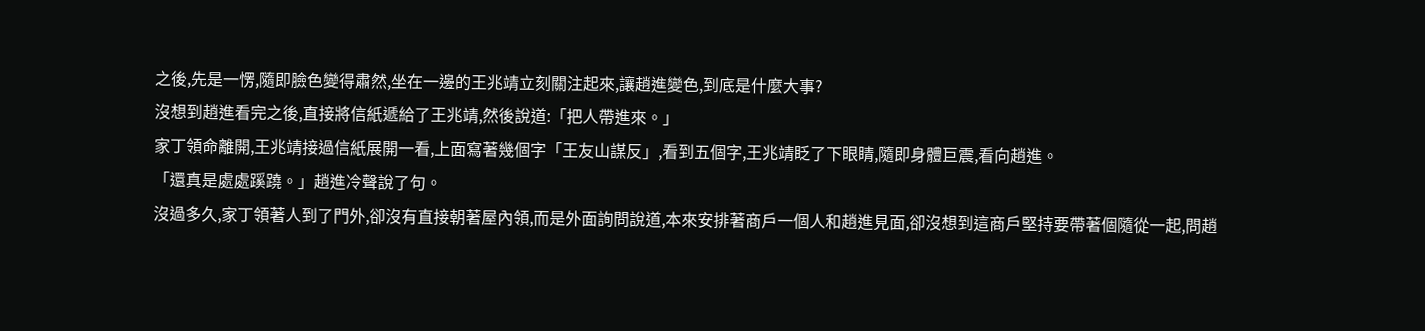之後,先是一愣,隨即臉色變得肅然,坐在一邊的王兆靖立刻關注起來,讓趙進變色,到底是什麼大事?
沒想到趙進看完之後,直接將信紙遞給了王兆靖,然後說道:「把人帶進來。」
家丁領命離開,王兆靖接過信紙展開一看,上面寫著幾個字「王友山謀反」,看到五個字,王兆靖眨了下眼睛,隨即身體巨震,看向趙進。
「還真是處處蹊蹺。」趙進冷聲說了句。
沒過多久,家丁領著人到了門外,卻沒有直接朝著屋內領,而是外面詢問說道,本來安排著商戶一個人和趙進見面,卻沒想到這商戶堅持要帶著個隨從一起,問趙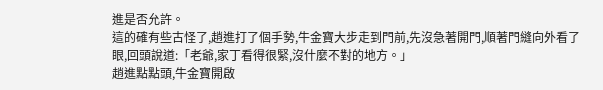進是否允許。
這的確有些古怪了,趙進打了個手勢,牛金寶大步走到門前,先沒急著開門,順著門縫向外看了眼,回頭說道:「老爺,家丁看得很緊,沒什麼不對的地方。」
趙進點點頭,牛金寶開啟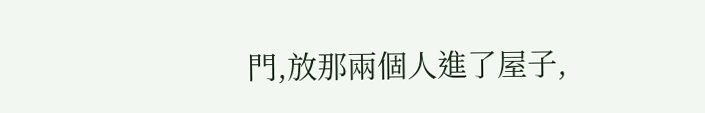門,放那兩個人進了屋子,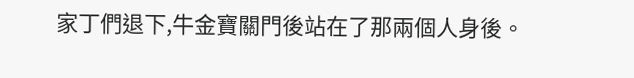家丁們退下,牛金寶關門後站在了那兩個人身後。